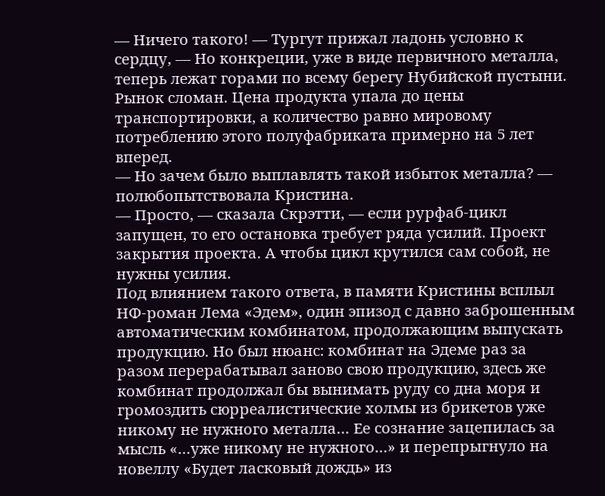— Ничего такого! — Тургут прижал ладонь условно к сердцу, — Но конкреции, уже в виде первичного металла, теперь лежат горами по всему берегу Нубийской пустыни. Рынок сломан. Цена продукта упала до цены транспортировки, а количество равно мировому потреблению этого полуфабриката примерно на 5 лет вперед.
— Но зачем было выплавлять такой избыток металла? — полюбопытствовала Кристина.
— Просто, — сказала Скрэтти, — если рурфаб-цикл запущен, то его остановка требует ряда усилий. Проект закрытия проекта. А чтобы цикл крутился сам собой, не нужны усилия.
Под влиянием такого ответа, в памяти Кристины всплыл НФ-роман Лема «Эдем», один эпизод с давно заброшенным автоматическим комбинатом, продолжающим выпускать продукцию. Но был нюанс: комбинат на Эдеме раз за разом перерабатывал заново свою продукцию, здесь же комбинат продолжал бы вынимать руду со дна моря и громоздить сюрреалистические холмы из брикетов уже никому не нужного металла… Ее сознание зацепилась за мысль «…уже никому не нужного…» и перепрыгнуло на новеллу «Будет ласковый дождь» из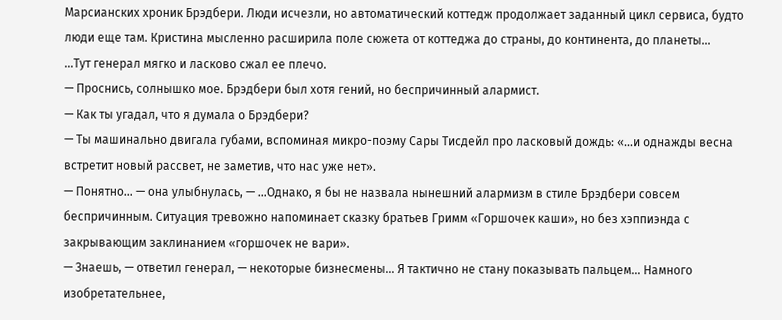Марсианских хроник Брэдбери. Люди исчезли, но автоматический коттедж продолжает заданный цикл сервиса, будто люди еще там. Кристина мысленно расширила поле сюжета от коттеджа до страны, до континента, до планеты…
…Тут генерал мягко и ласково сжал ее плечо.
— Проснись, солнышко мое. Брэдбери был хотя гений, но беспричинный алармист.
— Как ты угадал, что я думала о Брэдбери?
— Ты машинально двигала губами, вспоминая микро-поэму Сары Тисдейл про ласковый дождь: «…и однажды весна встретит новый рассвет, не заметив, что нас уже нет».
— Понятно… — она улыбнулась, — …Однако, я бы не назвала нынешний алармизм в стиле Брэдбери совсем беспричинным. Ситуация тревожно напоминает сказку братьев Гримм «Горшочек каши», но без хэппиэнда с закрывающим заклинанием «горшочек не вари».
— Знаешь, — ответил генерал, — некоторые бизнесмены… Я тактично не стану показывать пальцем… Намного изобретательнее,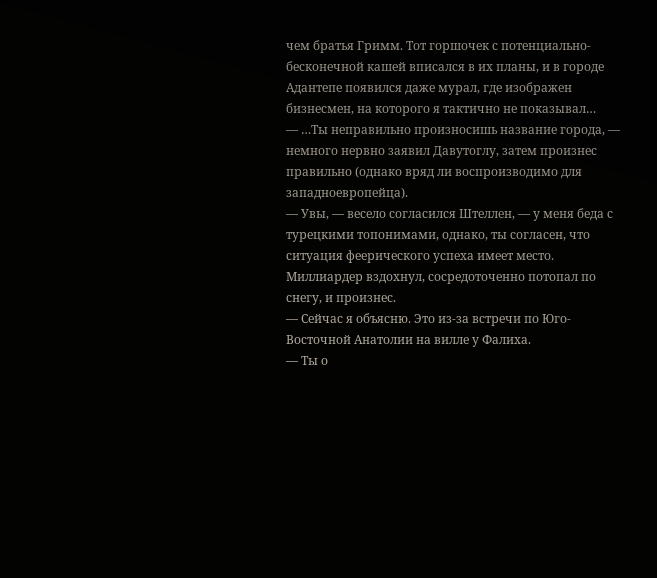чем братья Гримм. Тот горшочек с потенциально-бесконечной кашей вписался в их планы, и в городе Адантепе появился даже мурал, где изображен бизнесмен, на которого я тактично не показывал…
— …Ты неправильно произносишь название города, — немного нервно заявил Давутоглу, затем произнес правильно (однако вряд ли воспроизводимо для западноевропейца).
— Увы, — весело согласился Штеллен, — у меня беда с турецкими топонимами, однако, ты согласен, что ситуация феерического успеха имеет место.
Миллиардер вздохнул, сосредоточенно потопал по снегу, и произнес.
— Сейчас я объясню. Это из-за встречи по Юго-Восточной Анатолии на вилле у Фалиха.
— Ты о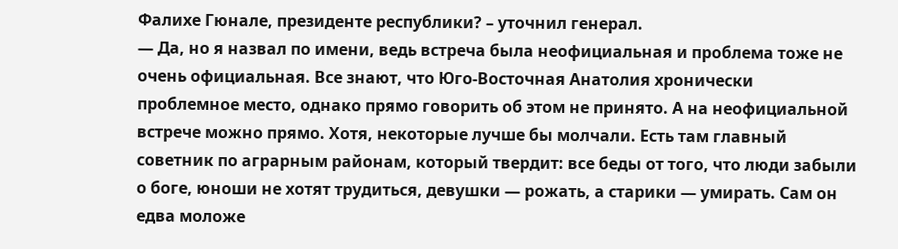Фалихе Гюнале, президенте республики? – уточнил генерал.
— Да, но я назвал по имени, ведь встреча была неофициальная и проблема тоже не очень официальная. Все знают, что Юго-Восточная Анатолия хронически проблемное место, однако прямо говорить об этом не принято. А на неофициальной встрече можно прямо. Хотя, некоторые лучше бы молчали. Есть там главный советник по аграрным районам, который твердит: все беды от того, что люди забыли о боге, юноши не хотят трудиться, девушки — рожать, а старики — умирать. Сам он едва моложе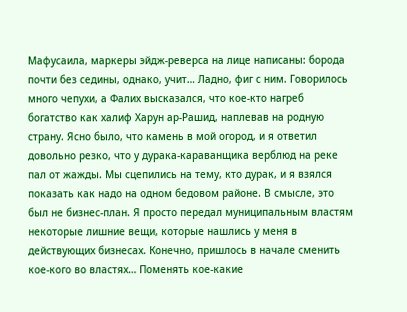Мафусаила, маркеры эйдж-реверса на лице написаны: борода почти без седины, однако, учит… Ладно, фиг с ним. Говорилось много чепухи, а Фалих высказался, что кое-кто нагреб богатство как халиф Харун ар-Рашид, наплевав на родную страну. Ясно было, что камень в мой огород, и я ответил довольно резко, что у дурака-караванщика верблюд на реке пал от жажды. Мы сцепились на тему, кто дурак, и я взялся показать как надо на одном бедовом районе. В смысле, это был не бизнес-план. Я просто передал муниципальным властям некоторые лишние вещи, которые нашлись у меня в действующих бизнесах. Конечно, пришлось в начале сменить кое-кого во властях… Поменять кое-какие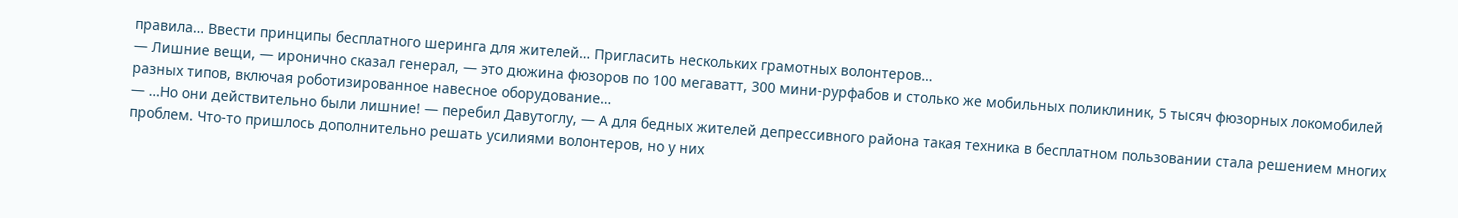правила… Ввести принципы бесплатного шеринга для жителей… Пригласить нескольких грамотных волонтеров…
— Лишние вещи, — иронично сказал генерал, — это дюжина фюзоров по 100 мегаватт, 300 мини-рурфабов и столько же мобильных поликлиник, 5 тысяч фюзорных локомобилей разных типов, включая роботизированное навесное оборудование…
— …Но они действительно были лишние! — перебил Давутоглу, — А для бедных жителей депрессивного района такая техника в бесплатном пользовании стала решением многих проблем. Что-то пришлось дополнительно решать усилиями волонтеров, но у них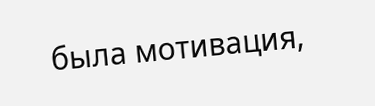была мотивация,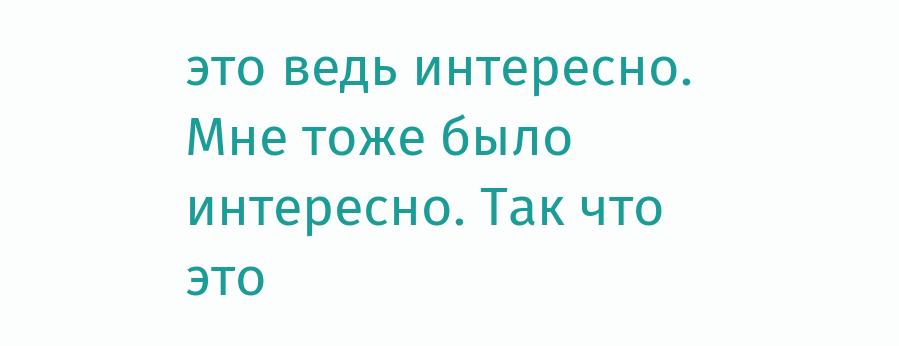это ведь интересно. Мне тоже было интересно. Так что это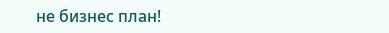не бизнес план!